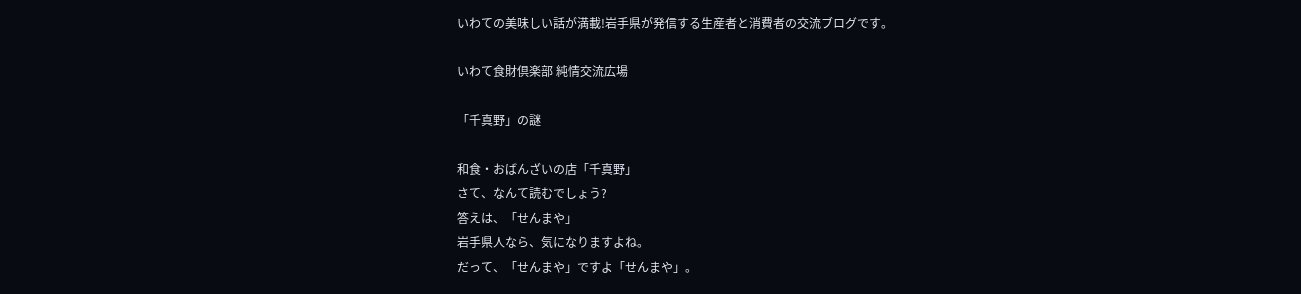いわての美味しい話が満載!岩手県が発信する生産者と消費者の交流ブログです。

いわて食財倶楽部 純情交流広場

「千真野」の謎

和食・おばんざいの店「千真野」
さて、なんて読むでしょう?
答えは、「せんまや」
岩手県人なら、気になりますよね。
だって、「せんまや」ですよ「せんまや」。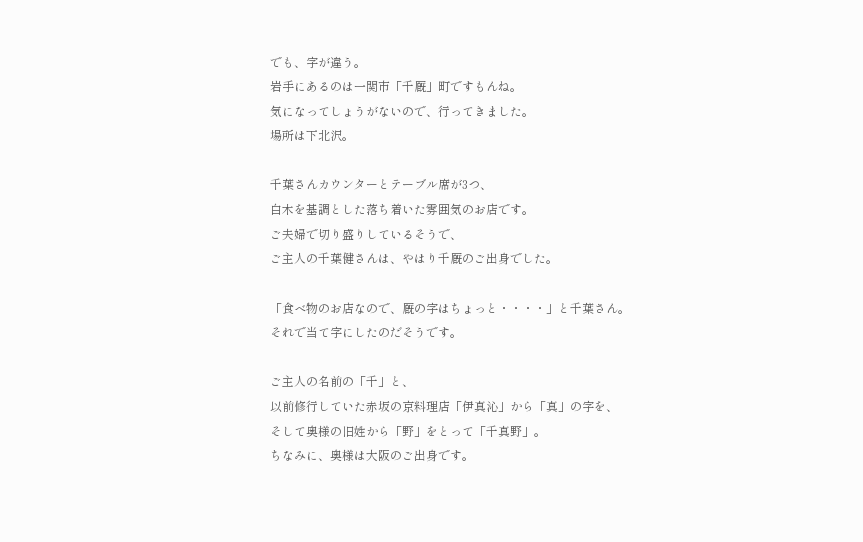でも、字が違う。
岩手にあるのは一関市「千厩」町ですもんね。
気になってしょうがないので、行ってきました。
場所は下北沢。

千葉さんカウンターとテーブル席が3つ、
白木を基調とした落ち着いた雰囲気のお店です。
ご夫婦で切り盛りしているそうで、
ご主人の千葉健さんは、やはり千厩のご出身でした。

「食べ物のお店なので、厩の字はちょっと・・・・」と千葉さん。
それで当て字にしたのだそうです。

ご主人の名前の「千」と、
以前修行していた赤坂の京料理店「伊真沁」から「真」の字を、
そして奥様の旧姓から「野」をとって「千真野」。
ちなみに、奥様は大阪のご出身です。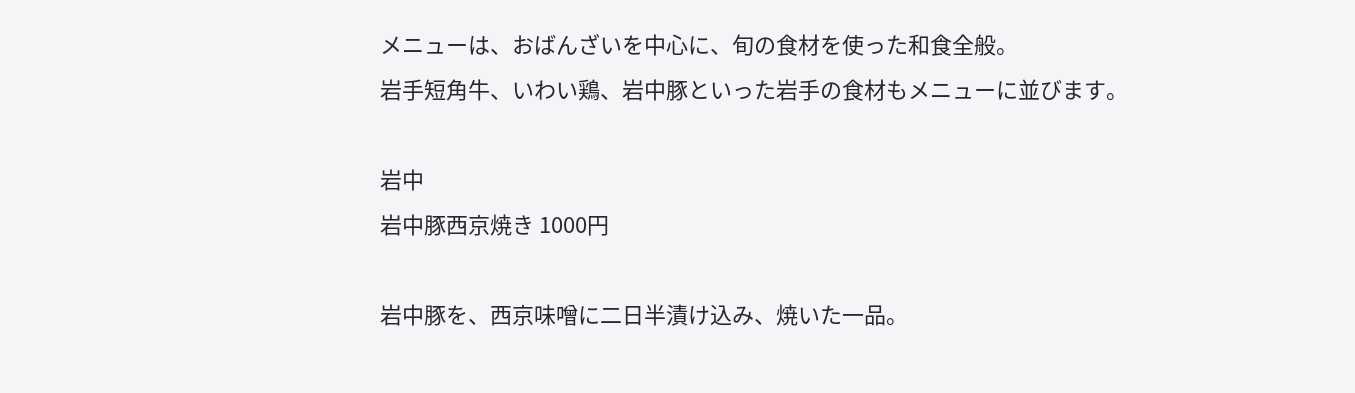メニューは、おばんざいを中心に、旬の食材を使った和食全般。
岩手短角牛、いわい鶏、岩中豚といった岩手の食材もメニューに並びます。

岩中
岩中豚西京焼き 1000円

岩中豚を、西京味噌に二日半漬け込み、焼いた一品。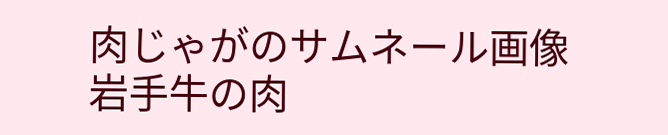肉じゃがのサムネール画像
岩手牛の肉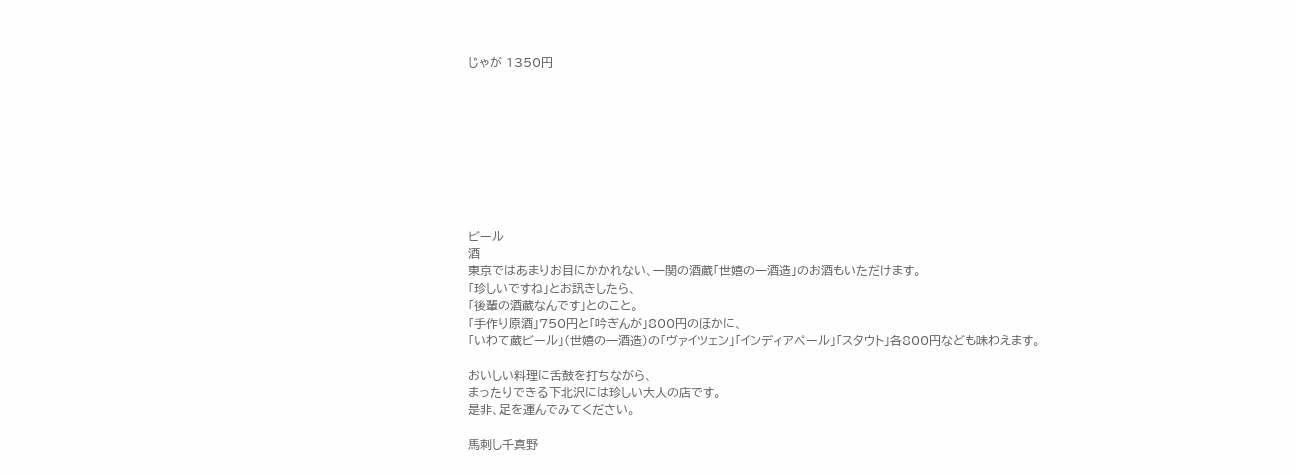じゃが 1350円









ビール
酒
東京ではあまりお目にかかれない、一関の酒蔵「世嬉の一酒造」のお酒もいただけます。
「珍しいですね」とお訊きしたら、
「後輩の酒蔵なんです」とのこと。
「手作り原酒」750円と「吟ぎんが」800円のほかに、
「いわて蔵ビール」(世嬉の一酒造)の「ヴァイツェン」「インディアペール」「スタウト」各800円なども味わえます。

おいしい料理に舌鼓を打ちながら、
まったりできる下北沢には珍しい大人の店です。
是非、足を運んでみてください。

馬刺し千真野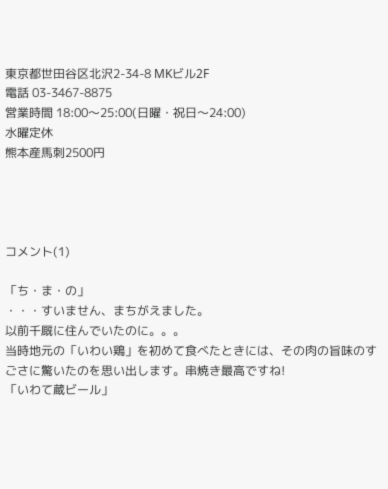東京都世田谷区北沢2-34-8 MKビル2F
電話 03-3467-8875
営業時間 18:00〜25:00(日曜・祝日〜24:00)
水曜定休
熊本産馬刺2500円




コメント(1)

「ち・ま・の」
・・・すいません、まちがえました。
以前千厩に住んでいたのに。。。
当時地元の「いわい鶏」を初めて食べたときには、その肉の旨味のすごさに驚いたのを思い出します。串焼き最高ですね!
「いわて蔵ビール」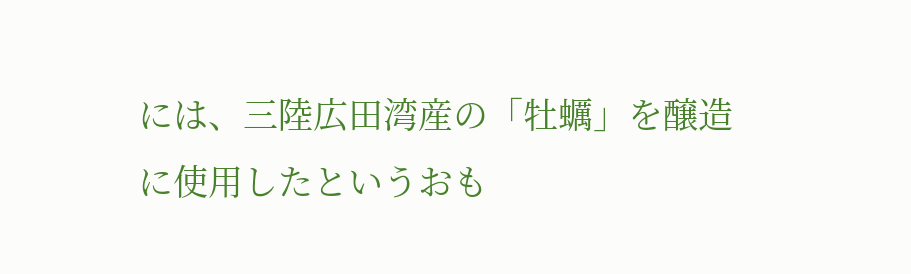には、三陸広田湾産の「牡蠣」を醸造に使用したというおも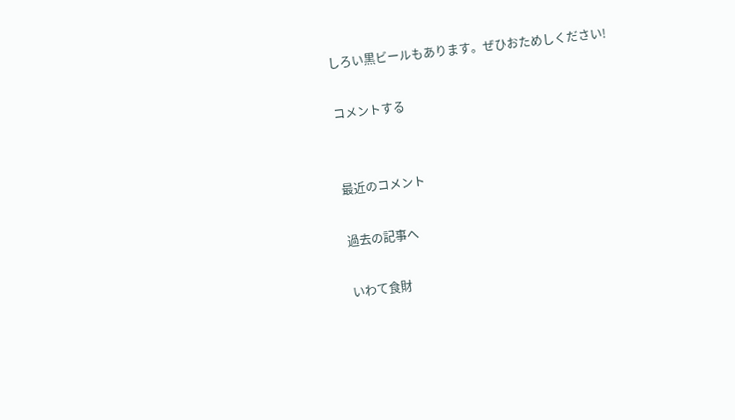しろい黒ビールもあります。ぜひおためしください!

コメントする


最近のコメント

過去の記事へ

いわて食財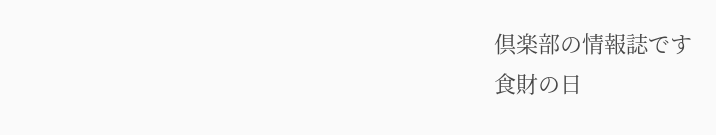倶楽部の情報誌です
食財の日